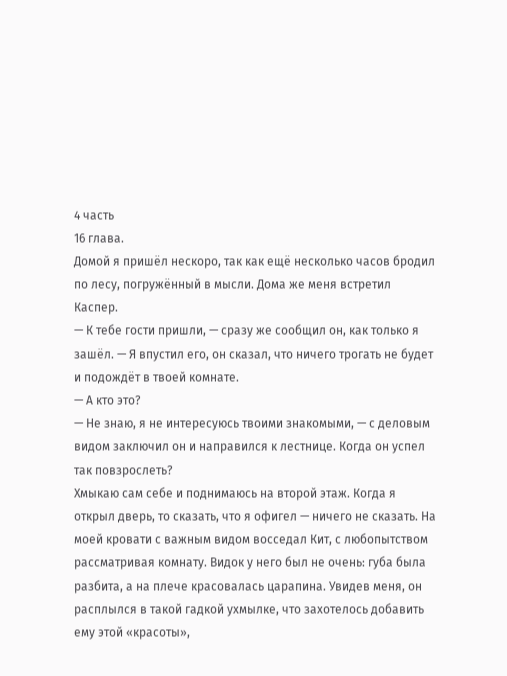4 часть
16 глава.
Домой я пришёл нескоро, так как ещё несколько часов бродил по лесу, погружённый в мысли. Дома же меня встретил Каспер.
— К тебе гости пришли, — сразу же сообщил он, как только я зашёл. — Я впустил его, он сказал, что ничего трогать не будет и подождёт в твоей комнате.
— А кто это?
— Не знаю, я не интересуюсь твоими знакомыми, — с деловым видом заключил он и направился к лестнице. Когда он успел так повзрослеть?
Хмыкаю сам себе и поднимаюсь на второй этаж. Когда я открыл дверь, то сказать, что я офигел — ничего не сказать. На моей кровати с важным видом восседал Кит, с любопытством рассматривая комнату. Видок у него был не очень: губа была разбита, а на плече красовалась царапина. Увидев меня, он расплылся в такой гадкой ухмылке, что захотелось добавить ему этой «красоты»,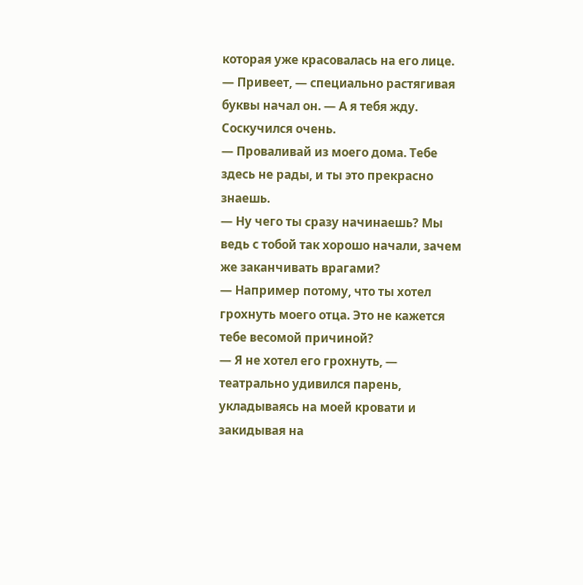которая уже красовалась на его лице.
— Привеет, — специально растягивая буквы начал он. — А я тебя жду. Соскучился очень.
— Проваливай из моего дома. Тебе здесь не рады, и ты это прекрасно знаешь.
— Ну чего ты сразу начинаешь? Мы ведь с тобой так хорошо начали, зачем же заканчивать врагами?
— Например потому, что ты хотел грохнуть моего отца. Это не кажется тебе весомой причиной?
— Я не хотел его грохнуть, — театрально удивился парень, укладываясь на моей кровати и закидывая на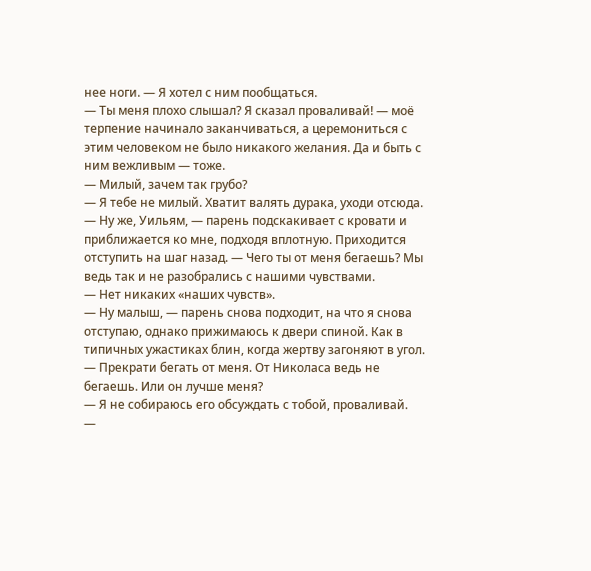нее ноги. — Я хотел с ним пообщаться.
— Ты меня плохо слышал? Я сказал проваливай! — моё терпение начинало заканчиваться, а церемониться с этим человеком не было никакого желания. Да и быть с ним вежливым — тоже.
— Милый, зачем так грубо?
— Я тебе не милый. Хватит валять дурака, уходи отсюда.
— Ну же, Уильям, — парень подскакивает с кровати и приближается ко мне, подходя вплотную. Приходится отступить на шаг назад. — Чего ты от меня бегаешь? Мы ведь так и не разобрались с нашими чувствами.
— Нет никаких «наших чувств».
— Ну малыш, — парень снова подходит, на что я снова отступаю, однако прижимаюсь к двери спиной. Как в типичных ужастиках блин, когда жертву загоняют в угол. — Прекрати бегать от меня. От Николаса ведь не бегаешь. Или он лучше меня?
— Я не собираюсь его обсуждать с тобой, проваливай.
—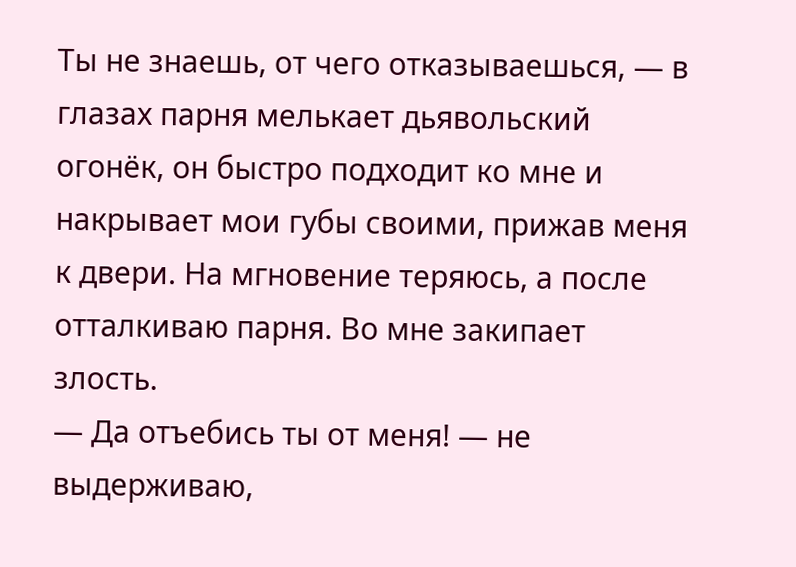Ты не знаешь, от чего отказываешься, — в глазах парня мелькает дьявольский огонёк, он быстро подходит ко мне и накрывает мои губы своими, прижав меня к двери. На мгновение теряюсь, а после отталкиваю парня. Во мне закипает злость.
— Да отъебись ты от меня! — не выдерживаю,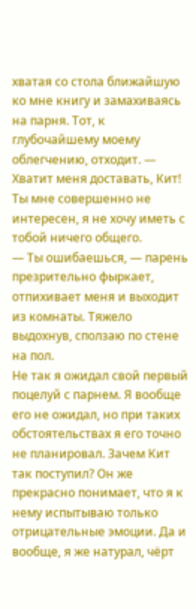хватая со стола ближайшую ко мне книгу и замахиваясь на парня. Тот, к глубочайшему моему облегчению, отходит. — Хватит меня доставать, Кит! Ты мне совершенно не интересен, я не хочу иметь с тобой ничего общего.
— Ты ошибаешься, — парень презрительно фыркает, отпихивает меня и выходит из комнаты. Тяжело выдохнув, сползаю по стене на пол.
Не так я ожидал свой первый поцелуй с парнем. Я вообще его не ожидал, но при таких обстоятельствах я его точно не планировал. Зачем Кит так поступил? Он же прекрасно понимает, что я к нему испытываю только отрицательные эмоции. Да и вообще, я же натурал, чёрт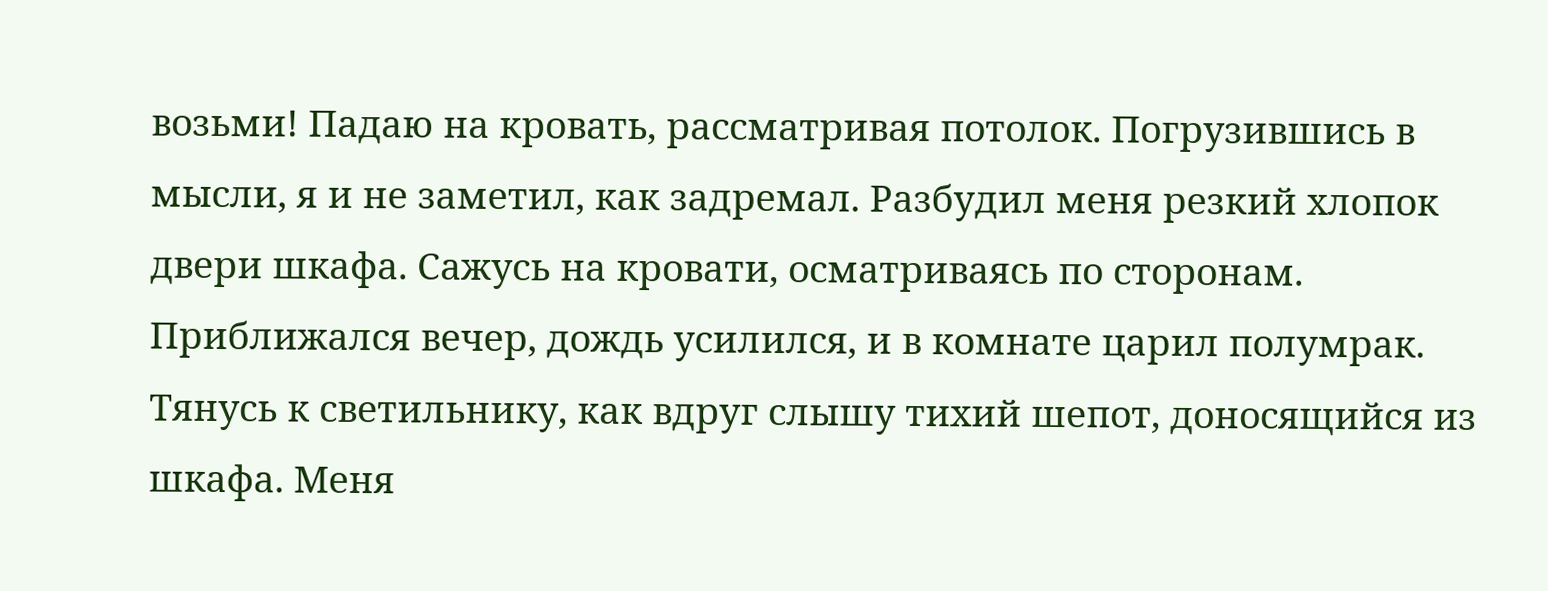возьми! Падаю на кровать, рассматривая потолок. Погрузившись в мысли, я и не заметил, как задремал. Разбудил меня резкий хлопок двери шкафа. Сажусь на кровати, осматриваясь по сторонам. Приближался вечер, дождь усилился, и в комнате царил полумрак. Тянусь к светильнику, как вдруг слышу тихий шепот, доносящийся из шкафа. Меня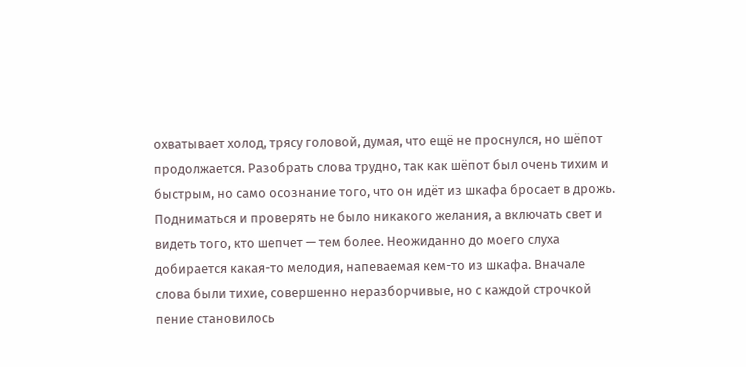охватывает холод, трясу головой, думая, что ещё не проснулся, но шёпот продолжается. Разобрать слова трудно, так как шёпот был очень тихим и быстрым, но само осознание того, что он идёт из шкафа бросает в дрожь. Подниматься и проверять не было никакого желания, а включать свет и видеть того, кто шепчет — тем более. Неожиданно до моего слуха добирается какая-то мелодия, напеваемая кем-то из шкафа. Вначале слова были тихие, совершенно неразборчивые, но с каждой строчкой пение становилось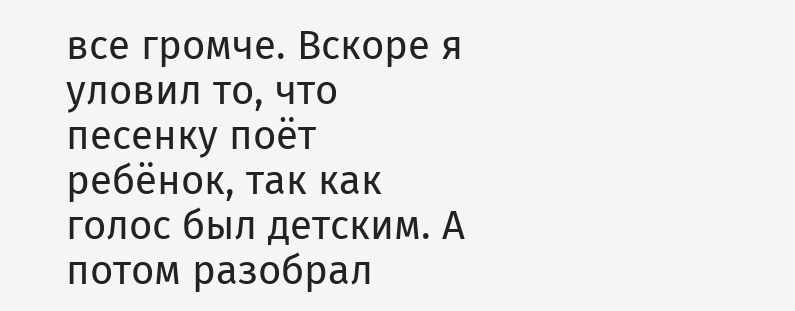все громче. Вскоре я уловил то, что песенку поёт ребёнок, так как голос был детским. А потом разобрал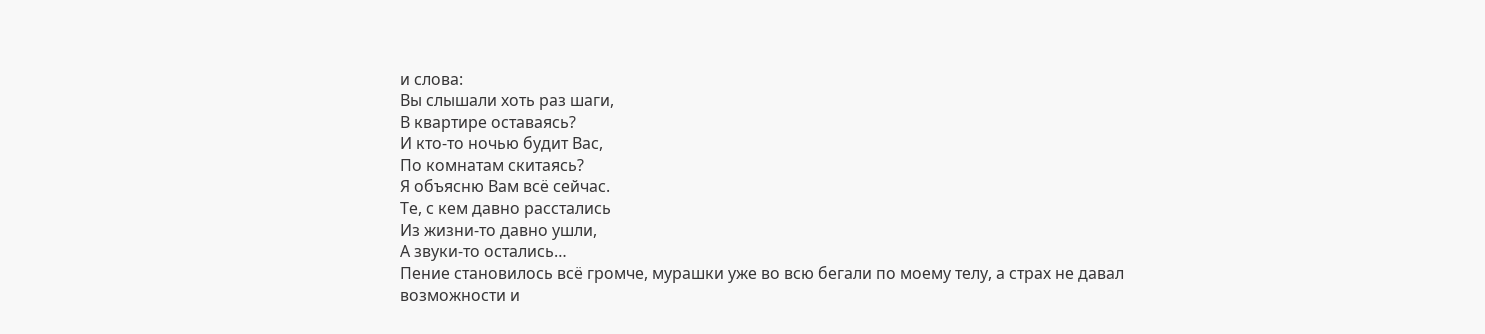и слова:
Вы слышали хоть раз шаги,
В квартире оставаясь?
И кто-то ночью будит Вас,
По комнатам скитаясь?
Я объясню Вам всё сейчас.
Те, с кем давно расстались
Из жизни-то давно ушли,
А звуки-то остались…
Пение становилось всё громче, мурашки уже во всю бегали по моему телу, а страх не давал возможности и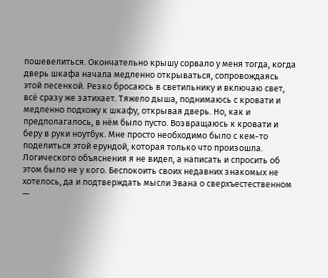пошевелиться. Окончательно крышу сорвало у меня тогда, когда дверь шкафа начала медленно открываться, сопровождаясь этой песенкой. Резко бросаюсь в светильнику и включаю свет, всё сразу же затихает. Тяжело дыша, поднимаюсь с кровати и медленно подхожу к шкафу, открывая дверь. Но, как и предполагалось, в нём было пусто. Возвращаюсь к кровати и беру в руки ноутбук. Мне просто необходимо было с кем-то поделиться этой ерундой, которая только что произошла. Логического объяснения я не видел, а написать и спросить об этом было не у кого. Беспокоить своих недавних знакомых не хотелось, да и подтверждать мысли Эвана о сверхъестественном —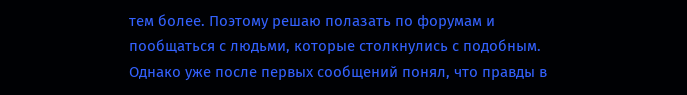тем более. Поэтому решаю полазать по форумам и пообщаться с людьми, которые столкнулись с подобным. Однако уже после первых сообщений понял, что правды в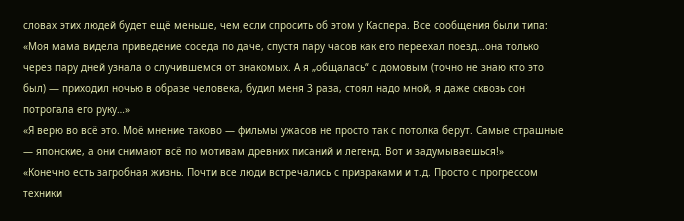словах этих людей будет ещё меньше, чем если спросить об этом у Каспера. Все сообщения были типа:
«Моя мама видела приведение соседа по даче, спустя пару часов как его переехал поезд…она только через пару дней узнала о случившемся от знакомых. А я „общалась“ с домовым (точно не знаю кто это был) — приходил ночью в образе человека, будил меня 3 раза, стоял надо мной, я даже сквозь сон потрогала его руку…»
«Я верю во всё это. Моё мнение таково — фильмы ужасов не просто так с потолка берут. Самые страшные — японские, а они снимают всё по мотивам древних писаний и легенд. Вот и задумываешься!»
«Конечно есть загробная жизнь. Почти все люди встречались с призраками и т.д. Просто с прогрессом техники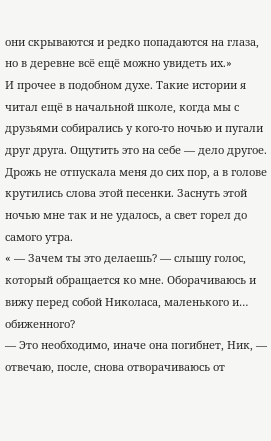они скрываются и редко попадаются на глаза, но в деревне всё ещё можно увидеть их.»
И прочее в подобном духе. Такие истории я читал ещё в начальной школе, когда мы с друзьями собирались у кого-то ночью и пугали друг друга. Ощутить это на себе — дело другое. Дрожь не отпускала меня до сих пор, а в голове крутились слова этой песенки. Заснуть этой ночью мне так и не удалось, а свет горел до самого утра.
« — Зачем ты это делаешь? — слышу голос, который обращается ко мне. Оборачиваюсь и вижу перед собой Николаса, маленького и… обиженного?
— Это необходимо, иначе она погибнет, Ник, — отвечаю, после, снова отворачиваюсь от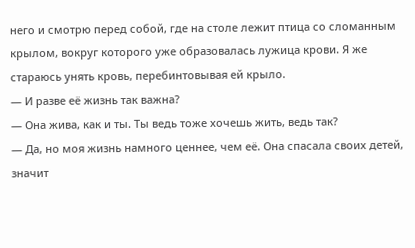него и смотрю перед собой, где на столе лежит птица со сломанным крылом, вокруг которого уже образовалась лужица крови. Я же стараюсь унять кровь, перебинтовывая ей крыло.
— И разве её жизнь так важна?
— Она жива, как и ты. Ты ведь тоже хочешь жить, ведь так?
— Да, но моя жизнь намного ценнее, чем её. Она спасала своих детей, значит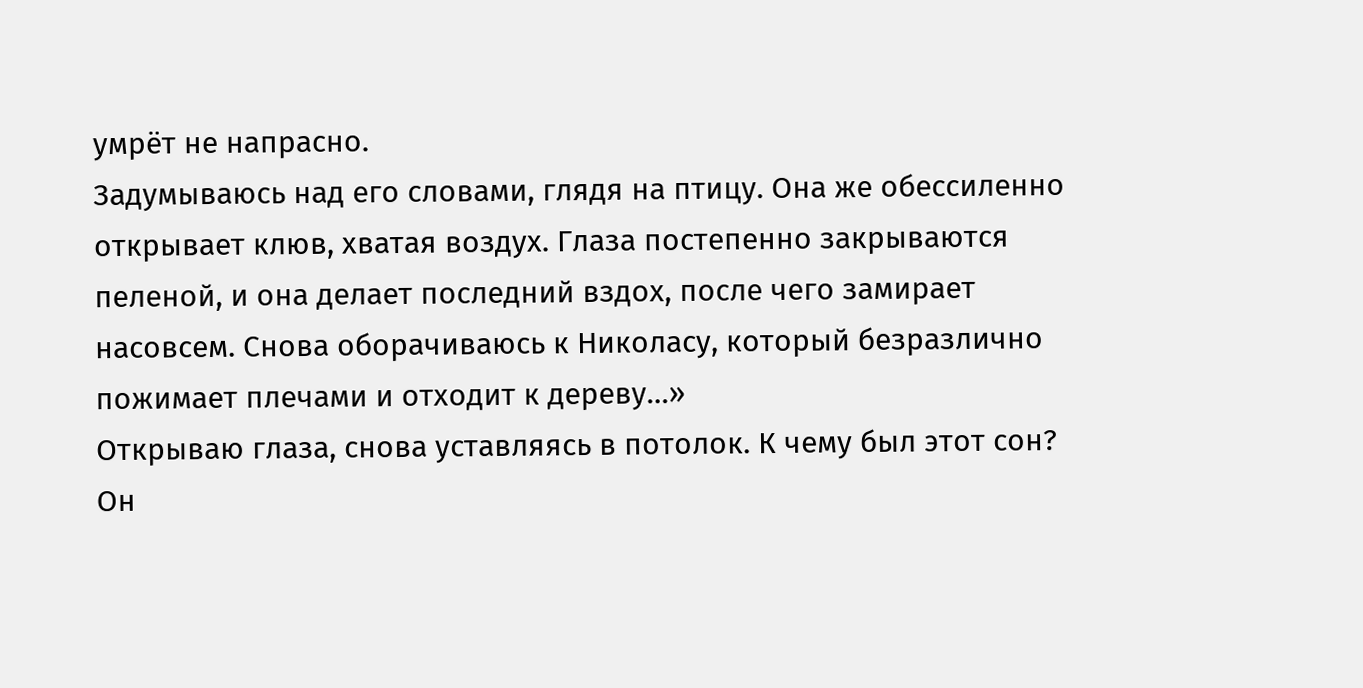умрёт не напрасно.
Задумываюсь над его словами, глядя на птицу. Она же обессиленно открывает клюв, хватая воздух. Глаза постепенно закрываются пеленой, и она делает последний вздох, после чего замирает насовсем. Снова оборачиваюсь к Николасу, который безразлично пожимает плечами и отходит к дереву…»
Открываю глаза, снова уставляясь в потолок. К чему был этот сон? Он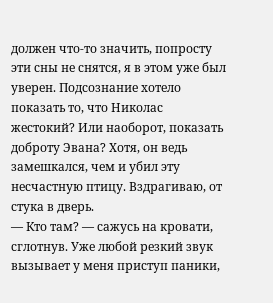должен что-то значить, попросту эти сны не снятся, я в этом уже был уверен. Подсознание хотело показать то, что Николас жестокий? Или наоборот, показать доброту Эвана? Хотя, он ведь замешкался, чем и убил эту несчастную птицу. Вздрагиваю, от стука в дверь.
— Кто там? — сажусь на кровати, сглотнув. Уже любой резкий звук вызывает у меня приступ паники,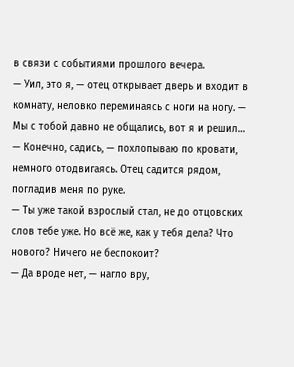в связи с событиями прошлого вечера.
— Уил, это я, — отец открывает дверь и входит в комнату, неловко переминаясь с ноги на ногу. — Мы с тобой давно не общались, вот я и решил…
— Конечно, садись, — похлопываю по кровати, немного отодвигаясь. Отец садится рядом, погладив меня по руке.
— Ты уже такой взрослый стал, не до отцовских слов тебе уже. Но всё же, как у тебя дела? Что нового? Ничего не беспокоит?
— Да вроде нет, — нагло вру,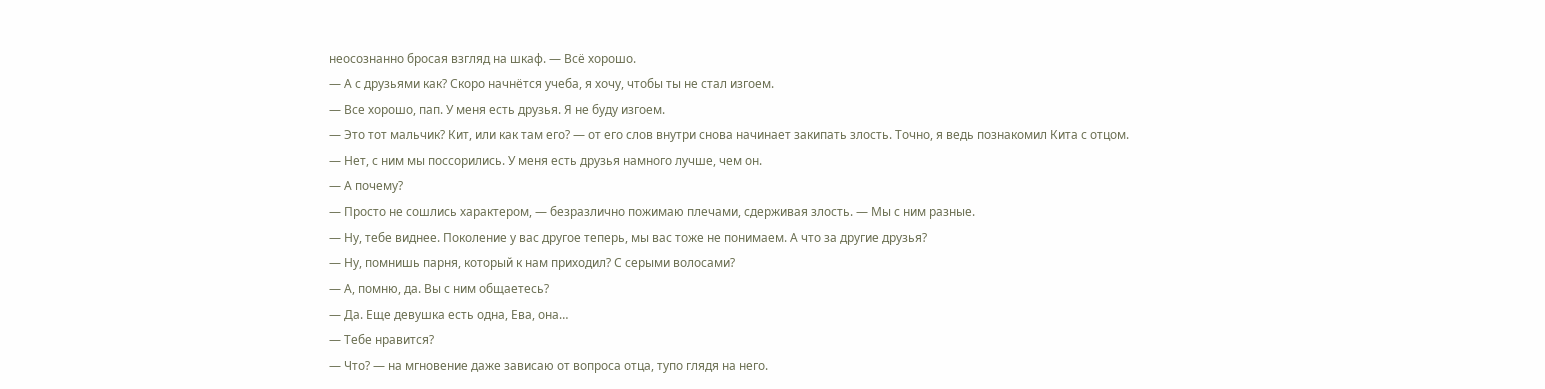неосознанно бросая взгляд на шкаф. — Всё хорошо.
— А с друзьями как? Скоро начнётся учеба, я хочу, чтобы ты не стал изгоем.
— Все хорошо, пап. У меня есть друзья. Я не буду изгоем.
— Это тот мальчик? Кит, или как там его? — от его слов внутри снова начинает закипать злость. Точно, я ведь познакомил Кита с отцом.
— Нет, с ним мы поссорились. У меня есть друзья намного лучше, чем он.
— А почему?
— Просто не сошлись характером, — безразлично пожимаю плечами, сдерживая злость. — Мы с ним разные.
— Ну, тебе виднее. Поколение у вас другое теперь, мы вас тоже не понимаем. А что за другие друзья?
— Ну, помнишь парня, который к нам приходил? С серыми волосами?
— А, помню, да. Вы с ним общаетесь?
— Да. Еще девушка есть одна, Ева, она…
— Тебе нравится?
— Что? — на мгновение даже зависаю от вопроса отца, тупо глядя на него.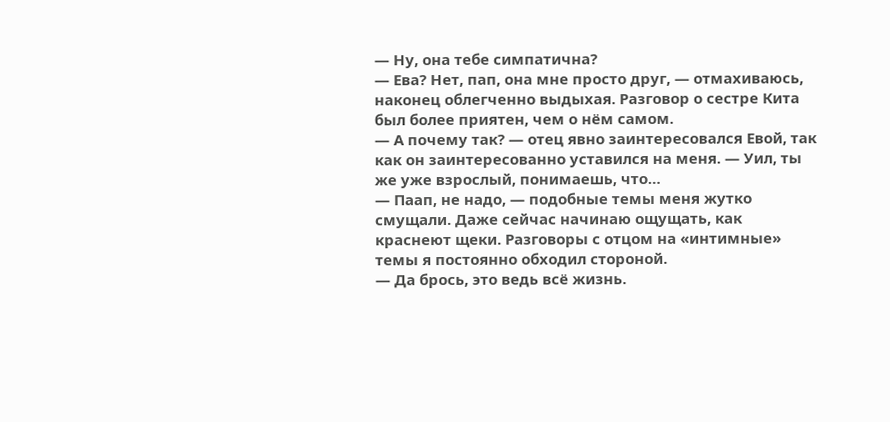— Ну, она тебе симпатична?
— Ева? Нет, пап, она мне просто друг, — отмахиваюсь, наконец облегченно выдыхая. Разговор о сестре Кита был более приятен, чем о нём самом.
— А почему так? — отец явно заинтересовался Евой, так как он заинтересованно уставился на меня. — Уил, ты же уже взрослый, понимаешь, что…
— Паап, не надо, — подобные темы меня жутко смущали. Даже сейчас начинаю ощущать, как краснеют щеки. Разговоры с отцом на «интимные» темы я постоянно обходил стороной.
— Да брось, это ведь всё жизнь.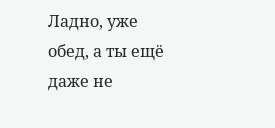Ладно, уже обед, а ты ещё даже не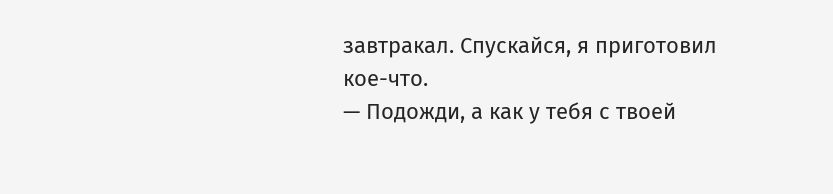завтракал. Спускайся, я приготовил кое-что.
— Подожди, а как у тебя с твоей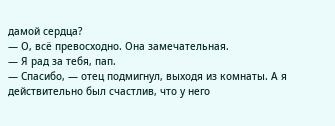дамой сердца?
— О, всё превосходно. Она замечательная.
— Я рад за тебя, пап.
— Спасибо, — отец подмигнул, выходя из комнаты. А я действительно был счастлив, что у него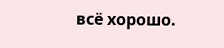всё хорошо.